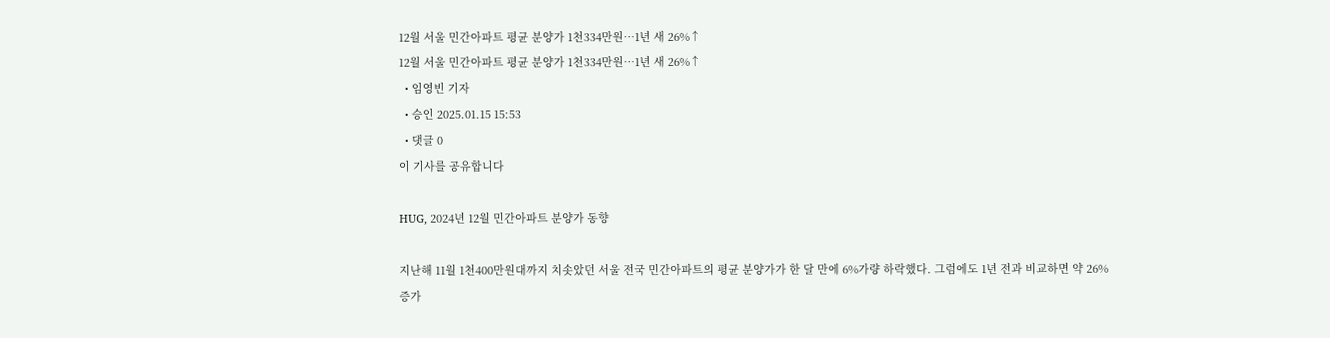12월 서울 민간아파트 평균 분양가 1천334만원…1년 새 26%↑
12월 서울 민간아파트 평균 분양가 1천334만원…1년 새 26%↑
  • 임영빈 기자
  • 승인 2025.01.15 15:53
  • 댓글 0
이 기사를 공유합니다

HUG, 2024년 12월 민간아파트 분양가 동향

지난해 11월 1천400만원대까지 치솟았던 서울 전국 민간아파트의 평균 분양가가 한 달 만에 6%가량 하락했다. 그럼에도 1년 전과 비교하면 약 26% 증가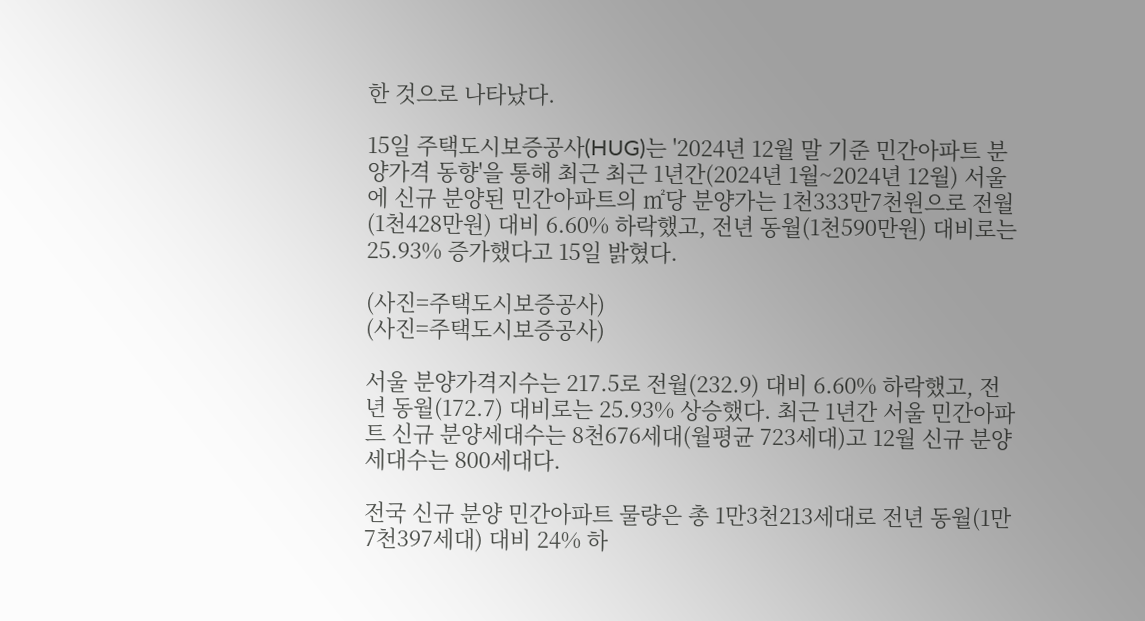한 것으로 나타났다.

15일 주택도시보증공사(HUG)는 '2024년 12월 말 기준 민간아파트 분양가격 동향'을 통해 최근 최근 1년간(2024년 1월~2024년 12월) 서울에 신규 분양된 민간아파트의 ㎡당 분양가는 1천333만7천원으로 전월(1천428만원) 대비 6.60% 하락했고, 전년 동월(1천590만원) 대비로는 25.93% 증가했다고 15일 밝혔다.

(사진=주택도시보증공사)
(사진=주택도시보증공사)

서울 분양가격지수는 217.5로 전월(232.9) 대비 6.60% 하락했고, 전년 동월(172.7) 대비로는 25.93% 상승했다. 최근 1년간 서울 민간아파트 신규 분양세대수는 8천676세대(월평균 723세대)고 12월 신규 분양세대수는 800세대다.

전국 신규 분양 민간아파트 물량은 총 1만3천213세대로 전년 동월(1만7천397세대) 대비 24% 하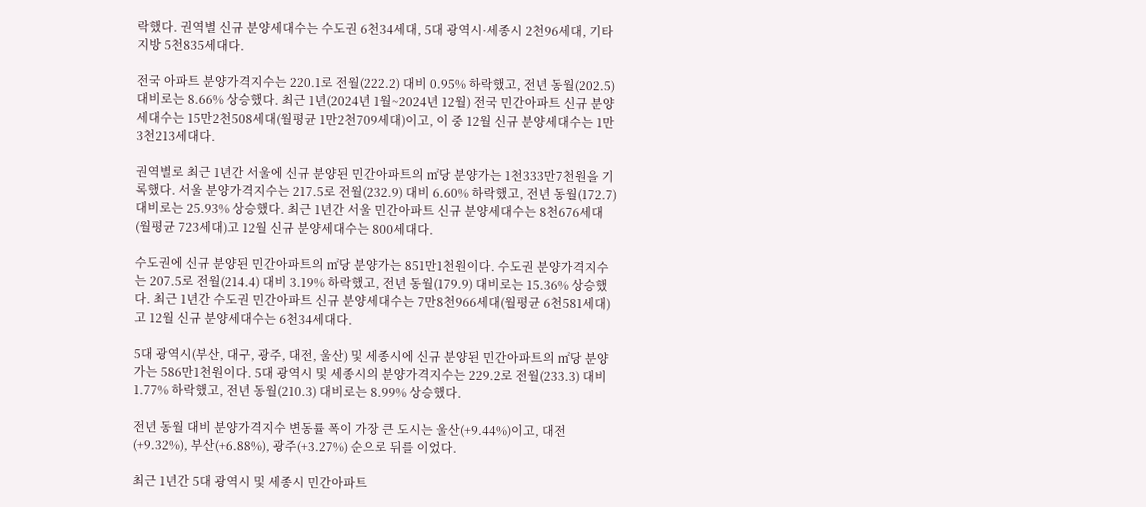락했다. 권역별 신규 분양세대수는 수도권 6천34세대, 5대 광역시·세종시 2천96세대, 기타지방 5천835세대다.

전국 아파트 분양가격지수는 220.1로 전월(222.2) 대비 0.95% 하락했고, 전년 동월(202.5) 대비로는 8.66% 상승했다. 최근 1년(2024년 1월~2024년 12월) 전국 민간아파트 신규 분양세대수는 15만2천508세대(월평균 1만2천709세대)이고, 이 중 12월 신규 분양세대수는 1만3천213세대다.

권역별로 최근 1년간 서울에 신규 분양된 민간아파트의 ㎡당 분양가는 1천333만7천원을 기록했다. 서울 분양가격지수는 217.5로 전월(232.9) 대비 6.60% 하락했고, 전년 동월(172.7) 대비로는 25.93% 상승했다. 최근 1년간 서울 민간아파트 신규 분양세대수는 8천676세대(월평균 723세대)고 12월 신규 분양세대수는 800세대다.

수도권에 신규 분양된 민간아파트의 ㎡당 분양가는 851만1천원이다. 수도권 분양가격지수는 207.5로 전월(214.4) 대비 3.19% 하락했고, 전년 동월(179.9) 대비로는 15.36% 상승했다. 최근 1년간 수도권 민간아파트 신규 분양세대수는 7만8천966세대(월평균 6천581세대)고 12월 신규 분양세대수는 6천34세대다.

5대 광역시(부산, 대구, 광주, 대전, 울산) 및 세종시에 신규 분양된 민간아파트의 ㎡당 분양가는 586만1천원이다. 5대 광역시 및 세종시의 분양가격지수는 229.2로 전월(233.3) 대비 1.77% 하락했고, 전년 동월(210.3) 대비로는 8.99% 상승했다.

전년 동월 대비 분양가격지수 변동률 폭이 가장 큰 도시는 울산(+9.44%)이고, 대전(+9.32%), 부산(+6.88%), 광주(+3.27%) 순으로 뒤를 이었다.

최근 1년간 5대 광역시 및 세종시 민간아파트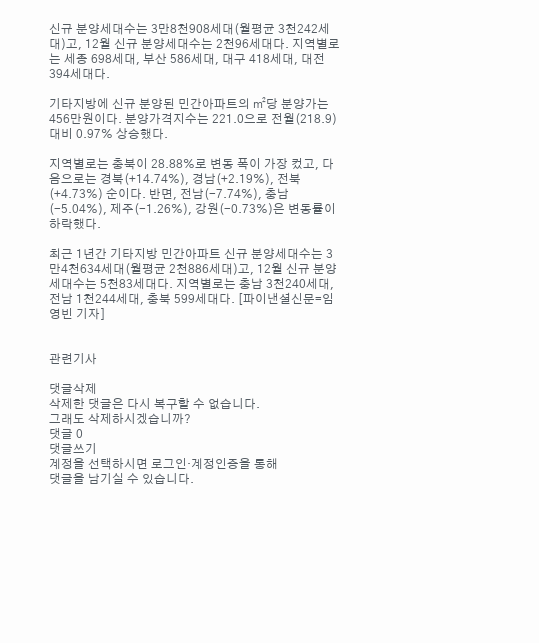신규 분양세대수는 3만8천908세대(월평균 3천242세대)고, 12월 신규 분양세대수는 2천96세대다. 지역별로는 세종 698세대, 부산 586세대, 대구 418세대, 대전 394세대다.

기타지방에 신규 분양된 민간아파트의 ㎡당 분양가는 456만원이다. 분양가격지수는 221.0으로 전월(218.9) 대비 0.97% 상승했다.

지역별로는 충북이 28.88%로 변동 폭이 가장 컸고, 다음으로는 경북(+14.74%), 경남(+2.19%), 전북(+4.73%) 순이다. 반면, 전남(-7.74%), 충남(-5.04%), 제주(-1.26%), 강원(-0.73%)은 변동률이 하락했다.

최근 1년간 기타지방 민간아파트 신규 분양세대수는 3만4천634세대(월평균 2천886세대)고, 12월 신규 분양세대수는 5천83세대다. 지역별로는 충남 3천240세대, 전남 1천244세대, 충북 599세대다. [파이낸셜신문=임영빈 기자]


관련기사

댓글삭제
삭제한 댓글은 다시 복구할 수 없습니다.
그래도 삭제하시겠습니까?
댓글 0
댓글쓰기
계정을 선택하시면 로그인·계정인증을 통해
댓글을 남기실 수 있습니다.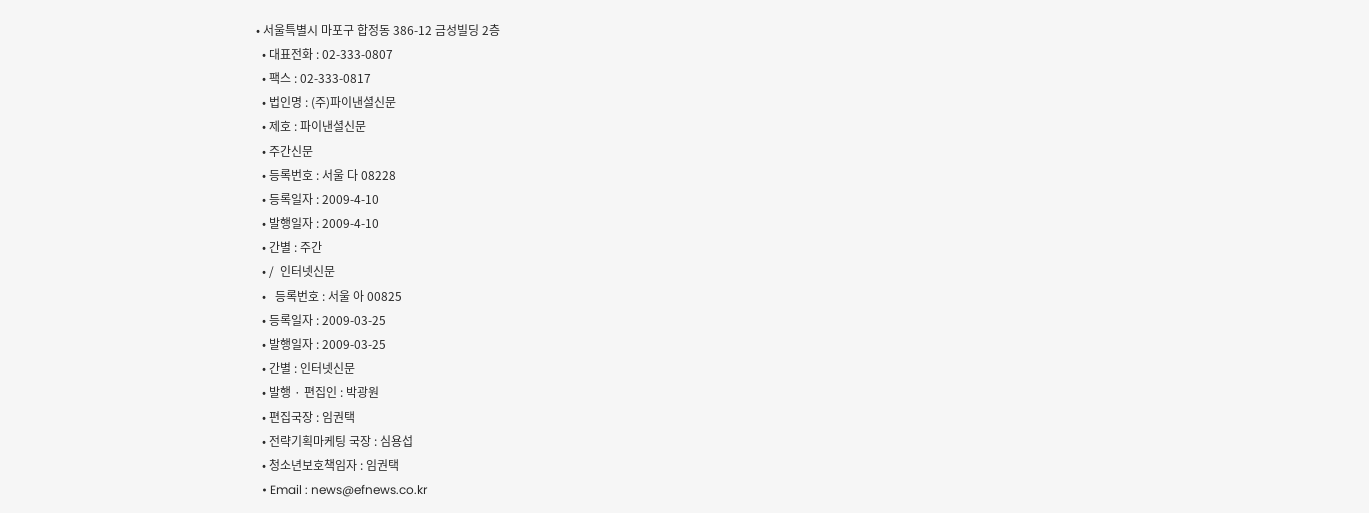• 서울특별시 마포구 합정동 386-12 금성빌딩 2층
  • 대표전화 : 02-333-0807
  • 팩스 : 02-333-0817
  • 법인명 : (주)파이낸셜신문
  • 제호 : 파이낸셜신문
  • 주간신문
  • 등록번호 : 서울 다 08228
  • 등록일자 : 2009-4-10
  • 발행일자 : 2009-4-10
  • 간별 : 주간
  • /  인터넷신문
  •   등록번호 : 서울 아 00825
  • 등록일자 : 2009-03-25
  • 발행일자 : 2009-03-25
  • 간별 : 인터넷신문
  • 발행 · 편집인 : 박광원
  • 편집국장 : 임권택
  • 전략기획마케팅 국장 : 심용섭
  • 청소년보호책임자 : 임권택
  • Email : news@efnews.co.kr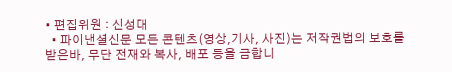• 편집위원 : 신성대
  • 파이낸셜신문 모든 콘텐츠(영상,기사, 사진)는 저작권법의 보호를 받은바, 무단 전재와 복사, 배포 등을 금합니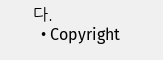다.
  • Copyright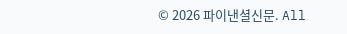© 2026 파이낸셜신문. All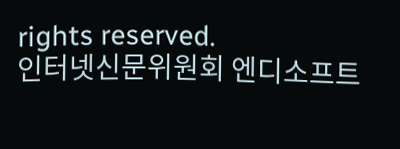rights reserved.
인터넷신문위원회 엔디소프트